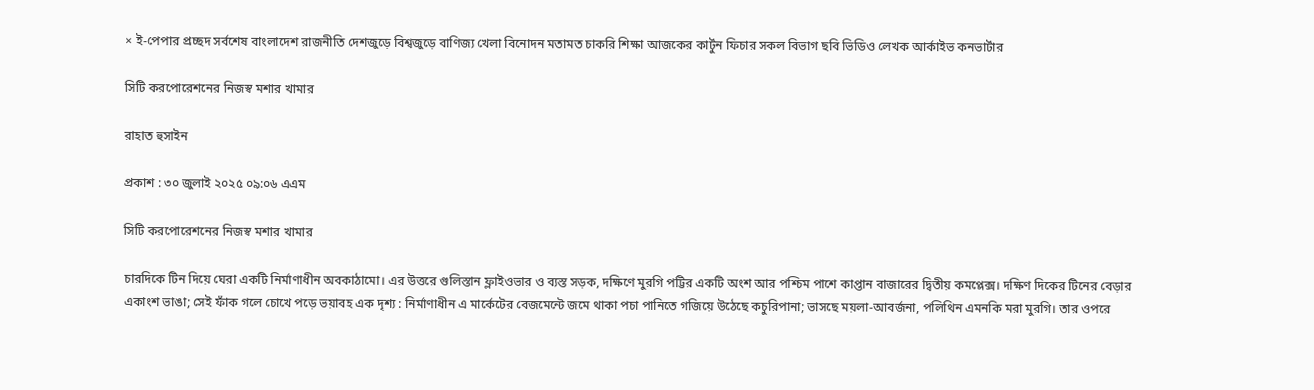× ই-পেপার প্রচ্ছদ সর্বশেষ বাংলাদেশ রাজনীতি দেশজুড়ে বিশ্বজুড়ে বাণিজ্য খেলা বিনোদন মতামত চাকরি শিক্ষা আজকের কার্টুন ফিচার সকল বিভাগ ছবি ভিডিও লেখক আর্কাইভ কনভার্টার

সিটি করপোরেশনের নিজস্ব মশার খামার

রাহাত হুসাইন

প্রকাশ : ৩০ জুলাই ২০২৫ ০৯:০৬ এএম

সিটি করপোরেশনের নিজস্ব মশার খামার

চারদিকে টিন দিয়ে ঘেরা একটি নির্মাণাধীন অবকাঠামো। এর উত্তরে গুলিস্তান ফ্লাইওভার ও ব্যস্ত সড়ক, দক্ষিণে মুরগি পট্টির একটি অংশ আর পশ্চিম পাশে কাপ্তান বাজারের দ্বিতীয় কমপ্লেক্স। দক্ষিণ দিকের টিনের বেড়ার একাংশ ভাঙা; সেই ফাঁক গলে চোখে পড়ে ভয়াবহ এক দৃশ্য : নির্মাণাধীন এ মার্কেটের বেজমেন্টে জমে থাকা পচা পানিতে গজিয়ে উঠেছে কচুরিপানা; ভাসছে ময়লা-আবর্জনা, পলিথিন এমনকি মরা মুরগি। তার ওপরে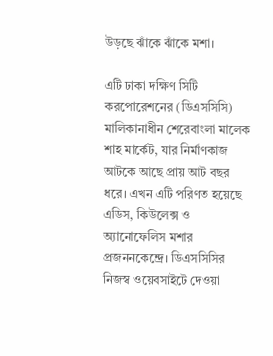উড়ছে ঝাঁকে ঝাঁকে মশা।

এটি ঢাকা দক্ষিণ সিটি করপোরেশনের (ডিএসসিসি) মালিকানাধীন শেরেবাংলা মালেক শাহ মার্কেট, যার নির্মাণকাজ আটকে আছে প্রায় আট বছর ধরে। এখন এটি পরিণত হয়েছে এডিস, কিউলেক্স ও অ্যানোফেলিস মশার প্রজননকেন্দ্রে। ডিএসসিসির নিজস্ব ওয়েবসাইটে দেওয়া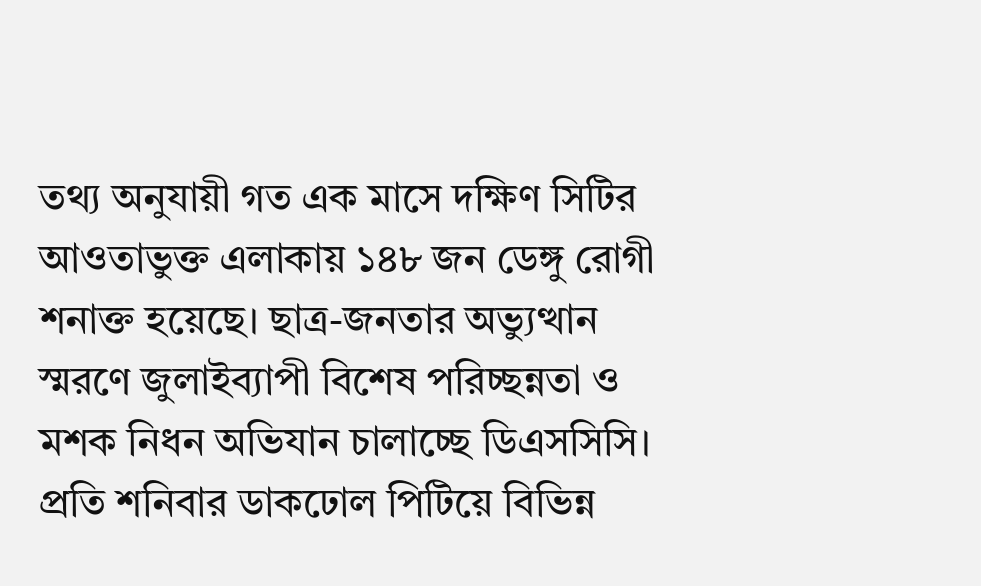তথ্য অনুযায়ী গত এক মাসে দক্ষিণ সিটির আওতাভুক্ত এলাকায় ১৪৮ জন ডেঙ্গু রোগী শনাক্ত হয়েছে। ছাত্র-জনতার অভ্যুত্থান স্মরণে জুলাইব্যাপী বিশেষ পরিচ্ছন্নতা ও মশক নিধন অভিযান চালাচ্ছে ডিএসসিসি। প্রতি শনিবার ডাকঢোল পিটিয়ে বিভিন্ন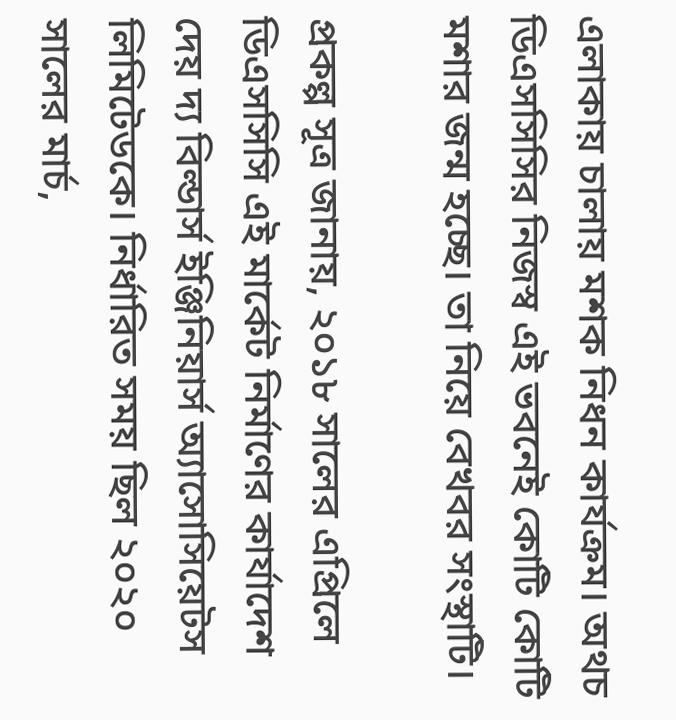এলাকায় চালায় মশক নিধন কার্যক্রম। অথচ ডিএসসিসির নিজস্ব এই ভবনেই কোটি কোটি মশার জন্ম হচ্ছে। তা নিয়ে বেখবর সংস্থাটি।

প্রকল্প সূত্র জানায়, ২০১৮ সালের এপ্রিলে ডিএসসিসি এই মার্কেট নির্মাণের কার্যাদেশ দেয় দ্য বিল্ডার্স ইঞ্জিনিয়ার্স অ্যাসোসিয়েটস লিমিটেডকে। নির্ধারিত সময় ছিল ২০২০ সালের মার্চ,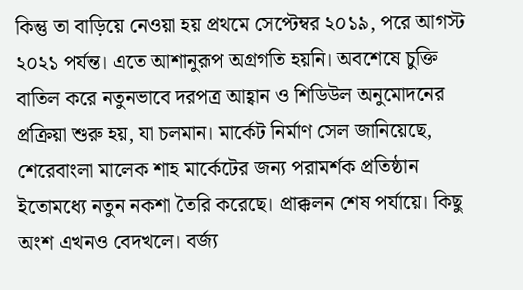কিন্তু তা বাড়িয়ে নেওয়া হয় প্রথমে সেপ্টেম্বর ২০১৯, পরে আগস্ট ২০২১ পর্যন্ত। এতে আশানুরূপ অগ্রগতি হয়নি। অবশেষে চুক্তি বাতিল করে নতুনভাবে দরপত্র আহ্বান ও শিডিউল অনুমোদনের প্রক্রিয়া শুরু হয়, যা চলমান। মার্কেট নির্মাণ সেল জানিয়েছে, শেরেবাংলা মালেক শাহ মার্কেটের জন্য পরামর্শক প্রতিষ্ঠান ইতোমধ্যে নতুন নকশা তৈরি করেছে। প্রাক্কলন শেষ পর্যায়ে। কিছু অংশ এখনও বেদখলে। বর্জ্য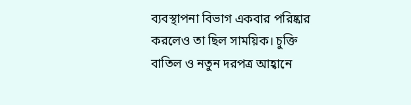ব্যবস্থাপনা বিভাগ একবার পরিষ্কার করলেও তা ছিল সাময়িক। চুক্তি বাতিল ও নতুন দরপত্র আহ্বানে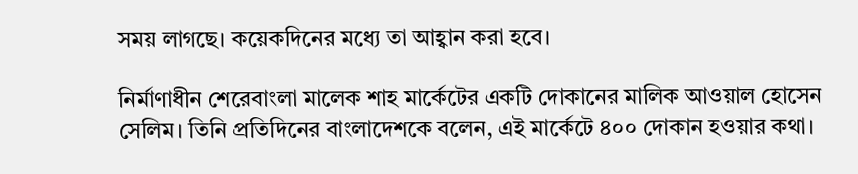সময় লাগছে। কয়েকদিনের মধ্যে তা আহ্বান করা হবে।

নির্মাণাধীন শেরেবাংলা মালেক শাহ মার্কেটের একটি দোকানের মালিক আওয়াল হোসেন সেলিম। তিনি প্রতিদিনের বাংলাদেশকে বলেন, এই মার্কেটে ৪০০ দোকান হওয়ার কথা।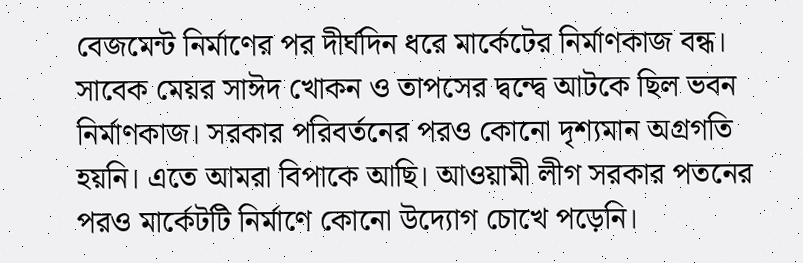বেজমেন্ট নির্মাণের পর দীর্ঘদিন ধরে মার্কেটের নির্মাণকাজ বন্ধ। সাবেক মেয়র সাঈদ খোকন ও তাপসের দ্বন্দ্বে আটকে ছিল ভবন নির্মাণকাজ। সরকার পরিবর্তনের পরও কোনো দৃশ্যমান অগ্রগতি হয়নি। এতে আমরা বিপাকে আছি। আওয়ামী লীগ সরকার পতনের পরও মার্কেটটি নির্মাণে কোনো উদ্যোগ চোখে পড়েনি।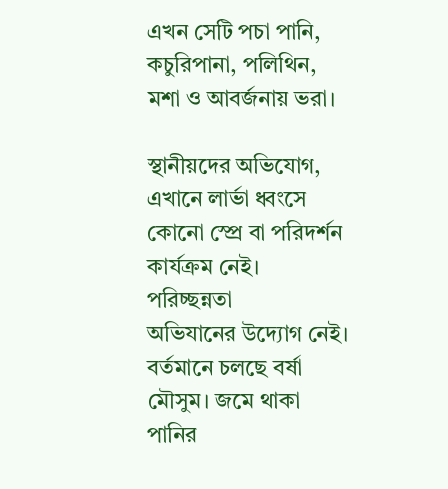এখন সেটি পচা পানি, কচুরিপানা, পলিথিন, মশা ও আবর্জনায় ভরা।

স্থানীয়দের অভিযোগ, এখানে লার্ভা ধ্বংসে কোনো স্প্রে বা পরিদর্শন কার্যক্রম নেই। পরিচ্ছন্নতা অভিযানের ‍উদ্যোগ নেই। বর্তমানে চলছে বর্ষা মৌসুম। জমে থাকা পানির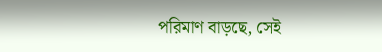পরিমাণ বাড়ছে, সেই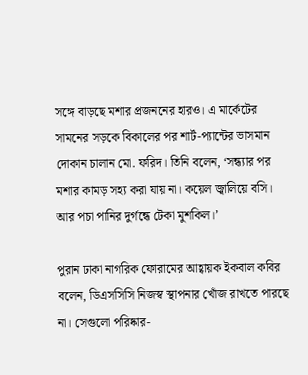সঙ্গে বাড়ছে মশার প্রজননের হারও। এ মার্কেটের সামনের সড়কে বিকালের পর শার্ট-প্যান্টের ভাসমান দোকান চালান মো. ফরিদ। তিনি বলেন, ‘সন্ধ্যার পর মশার কামড় সহ্য করা যায় না। কয়েল জ্বালিয়ে বসি। আর পচা পানির দুর্গন্ধে টেকা মুশকিল।’

পুরান ঢাকা নাগরিক ফোরামের আহ্বায়ক ইকবাল কবির বলেন, ডিএসসিসি নিজস্ব স্থাপনার খোঁজ রাখতে পারছে না। সেগুলো পরিষ্কার-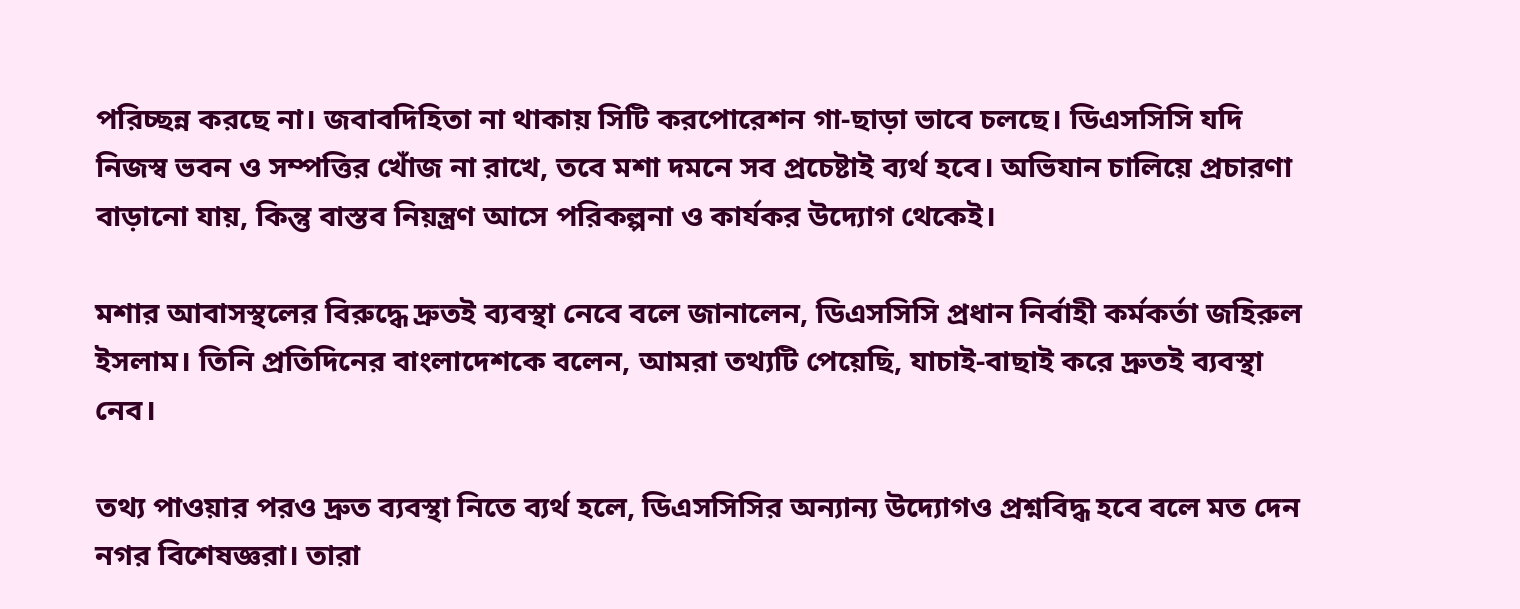পরিচ্ছন্ন করছে না। জবাবদিহিতা না থাকায় সিটি করপোরেশন গা-ছাড়া ভাবে চলছে। ডিএসসিসি যদি নিজস্ব ভবন ও সম্পত্তির খোঁজ না রাখে, তবে মশা দমনে সব প্রচেষ্টাই ব্যর্থ হবে। অভিযান চালিয়ে প্রচারণা বাড়ানো যায়, কিন্তু বাস্তব নিয়ন্ত্রণ আসে পরিকল্পনা ও কার্যকর উদ্যোগ থেকেই।

মশার আবাসস্থলের বিরুদ্ধে দ্রুতই ব্যবস্থা নেবে বলে জানালেন, ডিএসসিসি প্রধান নির্বাহী কর্মকর্তা জহিরুল ইসলাম। তিনি প্রতিদিনের বাংলাদেশকে বলেন, আমরা তথ্যটি পেয়েছি, যাচাই-বাছাই করে দ্রুতই ব্যবস্থা নেব।

তথ্য পাওয়ার পরও দ্রুত ব্যবস্থা নিতে ব্যর্থ হলে, ডিএসসিসির অন্যান্য উদ্যোগও প্রশ্নবিদ্ধ হবে বলে মত দেন নগর বিশেষজ্ঞরা। তারা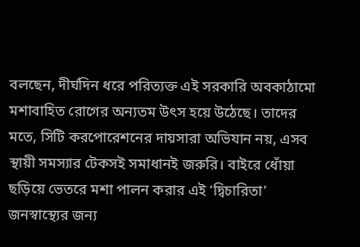বলছেন, দীর্ঘদিন ধরে পরিত্যক্ত এই সরকারি অবকাঠামো মশাবাহিত রোগের অন্যতম উৎস হয়ে উঠেছে। তাদের মতে, সিটি করপোরেশনের দায়সারা অভিযান নয়, এসব স্থায়ী সমস্যার টেকসই সমাধানই জরুরি। বাইরে ধোঁয়া ছড়িয়ে ভেতরে মশা পালন করার এই ‘দ্বিচারিতা’ জনস্বাস্থ্যের জন্য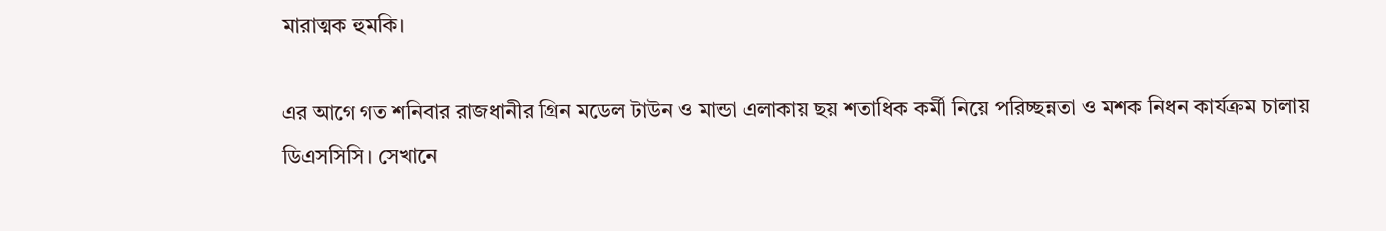মারাত্মক হুমকি।

এর আগে গত শনিবার রাজধানীর গ্রিন মডেল টাউন ও মান্ডা এলাকায় ছয় শতাধিক কর্মী নিয়ে পরিচ্ছন্নতা ও মশক নিধন কার্যক্রম চালায় ডিএসসিসি। সেখানে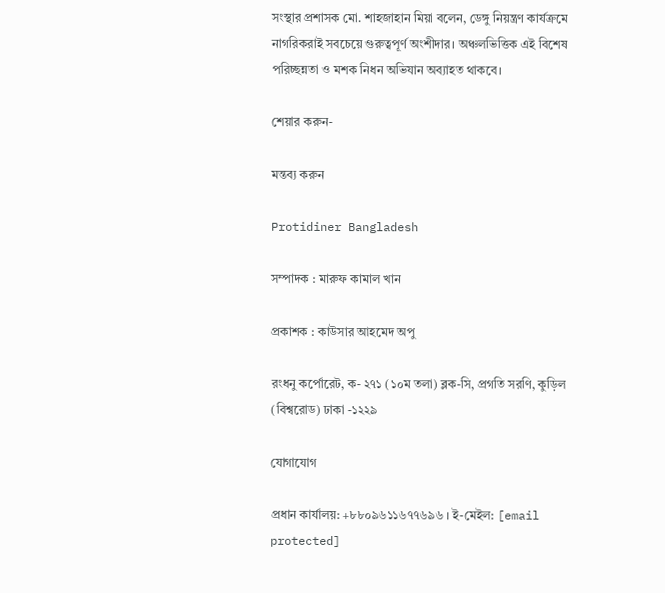সংস্থার প্রশাসক মো. শাহজাহান মিয়া বলেন, ডেঙ্গু নিয়ন্ত্রণ কার্যক্রমে নাগরিকরাই সবচেয়ে গুরুত্বপূর্ণ অংশীদার। অঞ্চলভিত্তিক এই বিশেষ পরিচ্ছন্নতা ও মশক নিধন অভিযান অব্যাহত থাকবে।

শেয়ার করুন-

মন্তব্য করুন

Protidiner Bangladesh

সম্পাদক : মারুফ কামাল খান

প্রকাশক : কাউসার আহমেদ অপু

রংধনু কর্পোরেট, ক- ২৭১ (১০ম তলা) ব্লক-সি, প্রগতি সরণি, কুড়িল (বিশ্বরোড) ঢাকা -১২২৯

যোগাযোগ

প্রধান কার্যালয়: +৮৮০৯৬১১৬৭৭৬৯৬ । ই-মেইল: [email protected]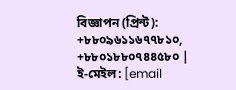বিজ্ঞাপন (প্রিন্ট): +৮৮০৯৬১১৬৭৭৮১০, +৮৮০১৮৮০৭৪৪৫৮০ | ই-মেইল: [email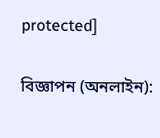protected]

বিজ্ঞাপন (অনলাইন):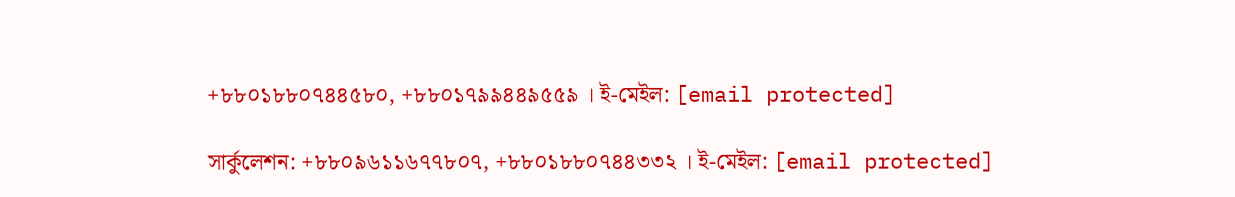+৮৮০১৮৮০৭৪৪৫৮০, +৮৮০১৭৯৯৪৪৯৫৫৯ । ই-মেইল: [email protected]

সার্কুলেশন: +৮৮০৯৬১১৬৭৭৮০৭, +৮৮০১৮৮০৭৪৪৩৩২ । ই-মেইল: [email protected]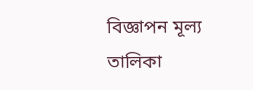বিজ্ঞাপন মূল্য তালিকা